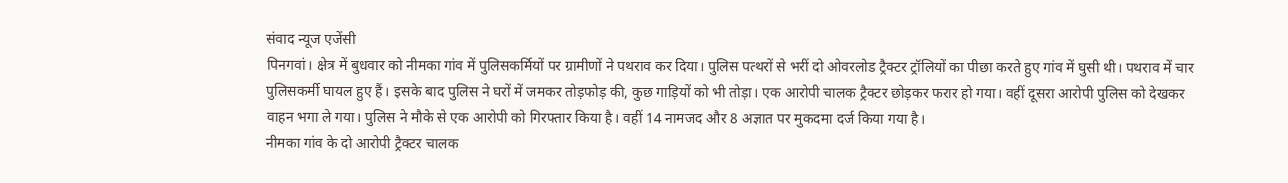संवाद न्यूज एजेंसी
पिनगवां। क्षेत्र में बुधवार को नीमका गांव में पुलिसकर्मियों पर ग्रामीणों ने पथराव कर दिया। पुलिस पत्थरों से भरीं दो ओवरलोड ट्रैक्टर ट्रॉलियों का पीछा करते हुए गांव में घुसी थी। पथराव में चार पुलिसकर्मी घायल हुए हैं। इसके बाद पुलिस ने घरों में जमकर तोड़फोड़ की, कुछ गाड़ियों को भी तोड़ा। एक आरोपी चालक ट्रैक्टर छोड़कर फरार हो गया। वहीं दूसरा आरोपी पुलिस को देखकर वाहन भगा ले गया। पुलिस ने मौके से एक आरोपी को गिरफ्तार किया है। वहीं 14 नामजद और 8 अज्ञात पर मुकदमा दर्ज किया गया है।
नीमका गांव के दो आरोपी ट्रैक्टर चालक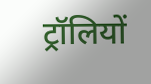ट्रॉलियों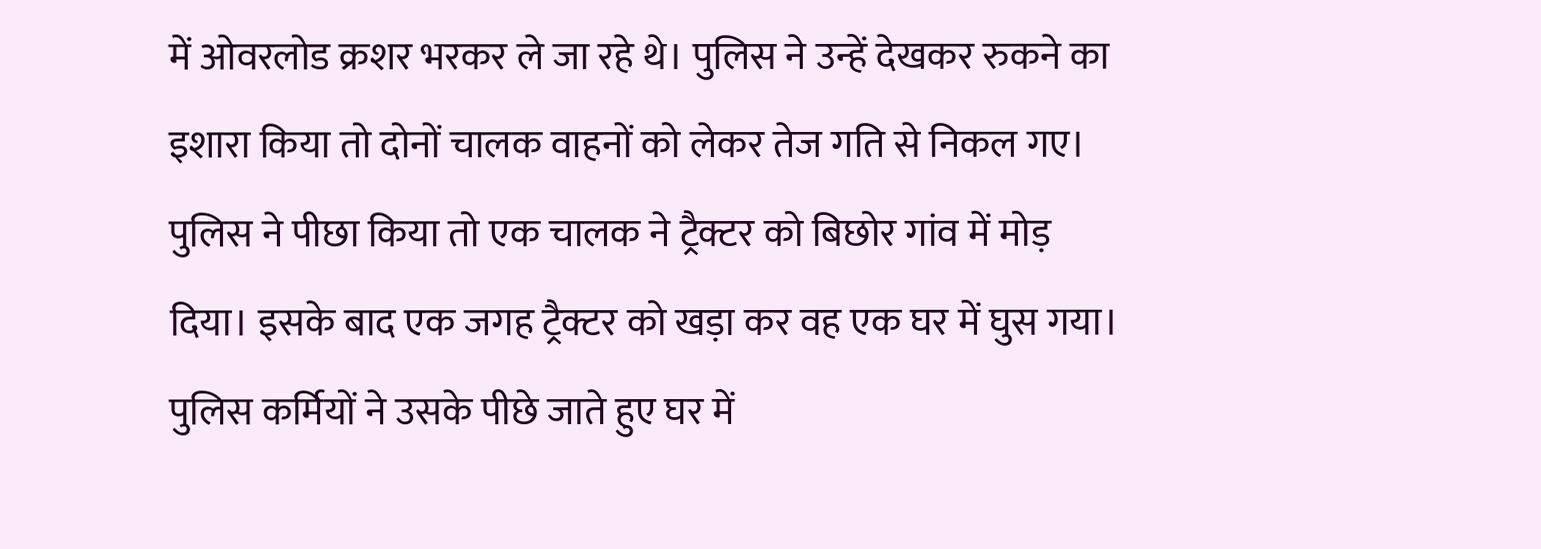में ओवरलोड क्रशर भरकर ले जा रहे थे। पुलिस ने उन्हें देखकर रुकने का इशारा किया तो दोनों चालक वाहनों को लेकर तेज गति से निकल गए। पुलिस ने पीछा किया तो एक चालक ने ट्रैक्टर को बिछोर गांव में मोड़ दिया। इसके बाद एक जगह ट्रैक्टर को खड़ा कर वह एक घर में घुस गया। पुलिस कर्मियों ने उसके पीछे जाते हुए घर में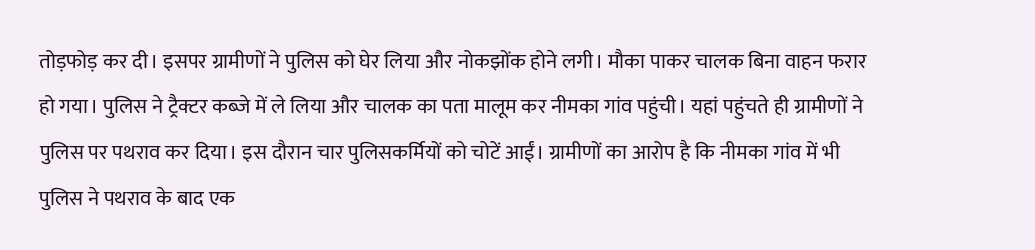तोड़फोड़ कर दी। इसपर ग्रामीणों ने पुलिस को घेर लिया और नोकझोंक होने लगी। मौका पाकर चालक बिना वाहन फरार हो गया। पुलिस ने ट्रैक्टर कब्जे में ले लिया और चालक का पता मालूम कर नीमका गांव पहुंची। यहां पहुंचते ही ग्रामीणों ने पुलिस पर पथराव कर दिया। इस दौरान चार पुलिसकर्मियों को चोटें आईं। ग्रामीणों का आरोप है कि नीमका गांव में भी पुलिस ने पथराव के बाद एक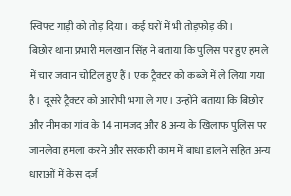स्विफ्ट गाड़ी को तोड़ दिया। कई घरों में भी तोड़फोड़ की।
बिछोर थाना प्रभारी मलखान सिंह ने बताया कि पुलिस पर हुए हमले में चार जवान चोटिल हुए हैं। एक ट्रैक्टर को कब्जे में ले लिया गया है। दूसरे ट्रैक्टर को आरोपी भगा ले गए। उन्होंने बताया कि बिछोर और नीमका गांव के 14 नामजद और 8 अन्य के खिलाफ पुलिस पर जानलेवा हमला करने और सरकारी काम में बाधा डालने सहित अन्य धाराओं में केस दर्ज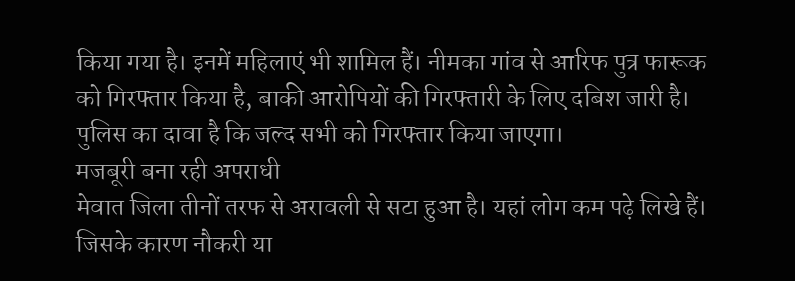किया गया है। इनमें महिलाएं भी शामिल हैं। नीमका गांव से आरिफ पुत्र फारूक को गिरफ्तार किया है, बाकी आरोपियों की गिरफ्तारी के लिए दबिश जारी है। पुलिस का दावा है कि जल्द सभी को गिरफ्तार किया जाएगा।
मजबूरी बना रही अपराधी
मेवात जिला तीनों तरफ से अरावली से सटा हुआ है। यहां लोग कम पढ़े लिखे हैं। जिसके कारण नौकरी या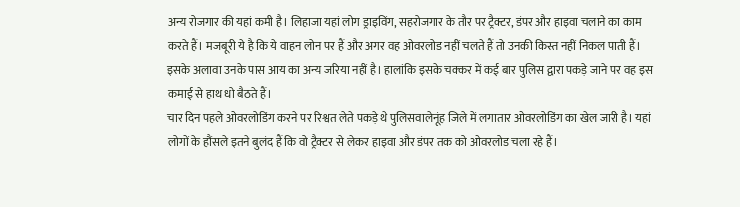अन्य रोजगार की यहां कमी है। लिहाजा यहां लोग ड्राइविंग, सहरोजगार के तौर पर ट्रैक्टर, डंपर और हाइवा चलाने का काम करते हैं। मजबूरी ये है कि ये वाहन लोन पर हैं और अगर वह ओवरलोड नहीं चलते हैं तो उनकी किस्त नहीं निकल पाती हैं। इसके अलावा उनके पास आय का अन्य जरिया नहीं है। हालांकि इसके चक्कर में कई बार पुलिस द्वारा पकड़े जाने पर वह इस कमाई से हाथ धो बैठते हैं।
चार दिन पहले ओवरलोडिंग करने पर रिश्वत लेते पकड़े थे पुलिसवालेनूंह जिले में लगातार ओवरलोडिंग का खेल जारी है। यहां लोगों के हौंसले इतने बुलंद हैं कि वो ट्रैक्टर से लेकर हाइवा और डंपर तक को ओवरलोड चला रहे हैं।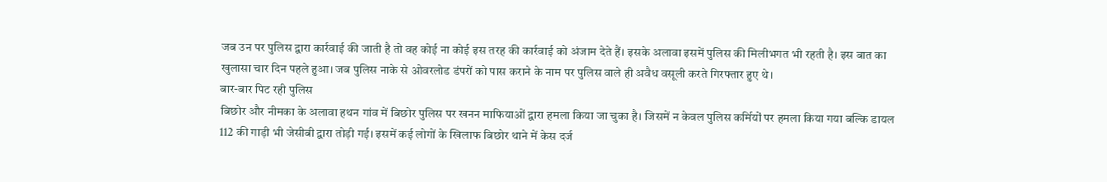जब उन पर पुलिस द्वारा कार्रवाई की जाती है तो वह कोई ना कोई इस तरह की कार्रवाई को अंजाम देते हैं। इसके अलावा इसमें पुलिस की मिलीभगत भी रहती है। इस बात का खुलासा चार दिन पहले हुआ। जब पुलिस नाके से ओवरलोड डंपरों को पास कराने के नाम पर पुलिस वाले ही अवैध वसूली करते गिरफ्तार हुए थे।
बार-बार पिट रही पुलिस
बिछोर और नीमका के अलावा हथन गांव में बिछोर पुलिस पर खनन माफियाओं द्वारा हमला किया जा चुका है। जिसमें न केवल पुलिस कर्मियों पर हमला किया गया बल्कि डायल 112 की गाड़ी भी जेसीबी द्वारा तोड़ी गई। इसमें कई लोगों के खिलाफ बिछोर थाने में केस दर्ज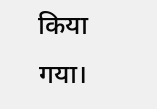किया गया।